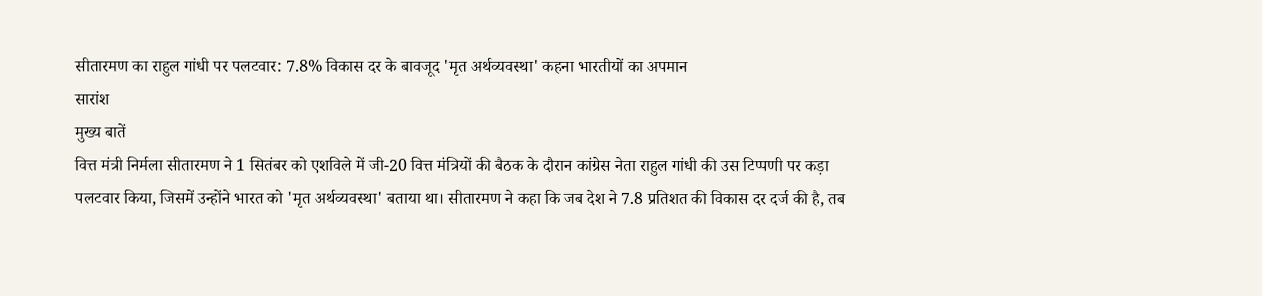सीतारमण का राहुल गांधी पर पलटवार: 7.8% विकास दर के बावजूद 'मृत अर्थव्यवस्था' कहना भारतीयों का अपमान
सारांश
मुख्य बातें
वित्त मंत्री निर्मला सीतारमण ने 1 सितंबर को एशविले में जी-20 वित्त मंत्रियों की बैठक के दौरान कांग्रेस नेता राहुल गांधी की उस टिप्पणी पर कड़ा पलटवार किया, जिसमें उन्होंने भारत को 'मृत अर्थव्यवस्था' बताया था। सीतारमण ने कहा कि जब देश ने 7.8 प्रतिशत की विकास दर दर्ज की है, तब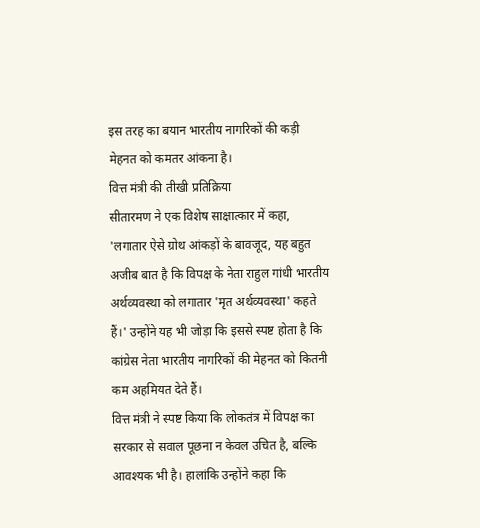इस तरह का बयान भारतीय नागरिकों की कड़ी मेहनत को कमतर आंकना है।
वित्त मंत्री की तीखी प्रतिक्रिया
सीतारमण ने एक विशेष साक्षात्कार में कहा, 'लगातार ऐसे ग्रोथ आंकड़ों के बावजूद, यह बहुत अजीब बात है कि विपक्ष के नेता राहुल गांधी भारतीय अर्थव्यवस्था को लगातार 'मृत अर्थव्यवस्था' कहते हैं।' उन्होंने यह भी जोड़ा कि इससे स्पष्ट होता है कि कांग्रेस नेता भारतीय नागरिकों की मेहनत को कितनी कम अहमियत देते हैं।
वित्त मंत्री ने स्पष्ट किया कि लोकतंत्र में विपक्ष का सरकार से सवाल पूछना न केवल उचित है, बल्कि आवश्यक भी है। हालांकि उन्होंने कहा कि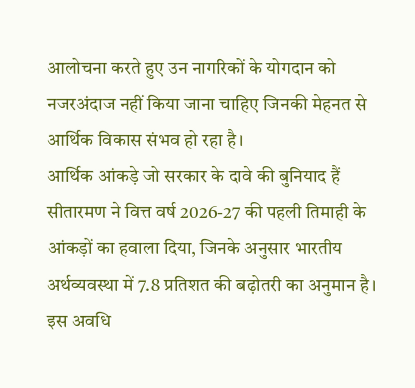आलोचना करते हुए उन नागरिकों के योगदान को नजरअंदाज नहीं किया जाना चाहिए जिनकी मेहनत से आर्थिक विकास संभव हो रहा है।
आर्थिक आंकड़े जो सरकार के दावे की बुनियाद हैं
सीतारमण ने वित्त वर्ष 2026-27 की पहली तिमाही के आंकड़ों का हवाला दिया, जिनके अनुसार भारतीय अर्थव्यवस्था में 7.8 प्रतिशत की बढ़ोतरी का अनुमान है। इस अवधि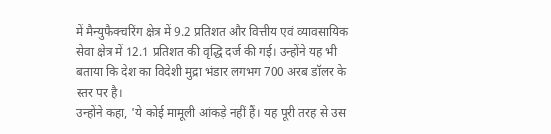में मैन्युफैक्चरिंग क्षेत्र में 9.2 प्रतिशत और वित्तीय एवं व्यावसायिक सेवा क्षेत्र में 12.1 प्रतिशत की वृद्धि दर्ज की गई। उन्होंने यह भी बताया कि देश का विदेशी मुद्रा भंडार लगभग 700 अरब डॉलर के स्तर पर है।
उन्होंने कहा, 'ये कोई मामूली आंकड़े नहीं हैं। यह पूरी तरह से उस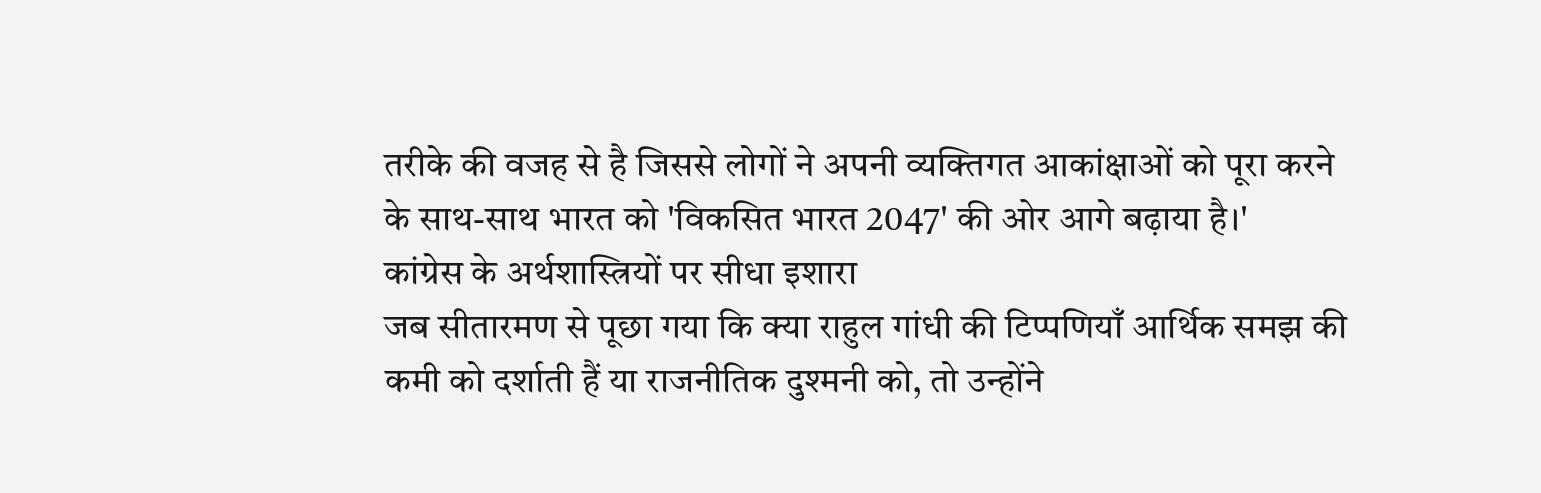तरीके की वजह से है जिससे लोगों ने अपनी व्यक्तिगत आकांक्षाओं को पूरा करने के साथ-साथ भारत को 'विकसित भारत 2047' की ओर आगे बढ़ाया है।'
कांग्रेस के अर्थशास्त्रियों पर सीधा इशारा
जब सीतारमण से पूछा गया कि क्या राहुल गांधी की टिप्पणियाँ आर्थिक समझ की कमी को दर्शाती हैं या राजनीतिक दुश्मनी को, तो उन्होंने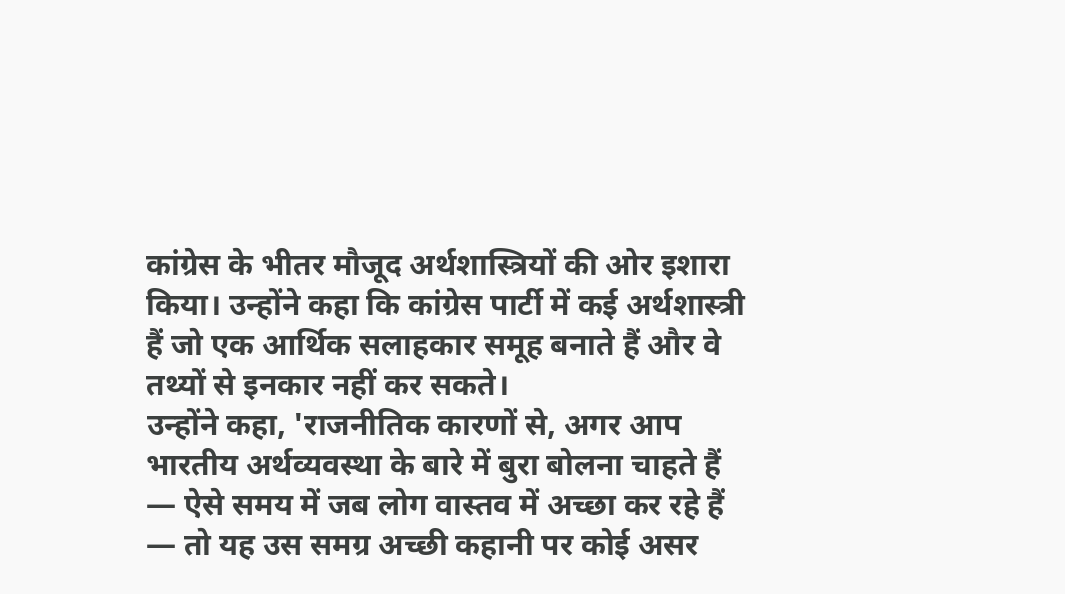कांग्रेस के भीतर मौजूद अर्थशास्त्रियों की ओर इशारा किया। उन्होंने कहा कि कांग्रेस पार्टी में कई अर्थशास्त्री हैं जो एक आर्थिक सलाहकार समूह बनाते हैं और वे तथ्यों से इनकार नहीं कर सकते।
उन्होंने कहा, 'राजनीतिक कारणों से, अगर आप भारतीय अर्थव्यवस्था के बारे में बुरा बोलना चाहते हैं — ऐसे समय में जब लोग वास्तव में अच्छा कर रहे हैं — तो यह उस समग्र अच्छी कहानी पर कोई असर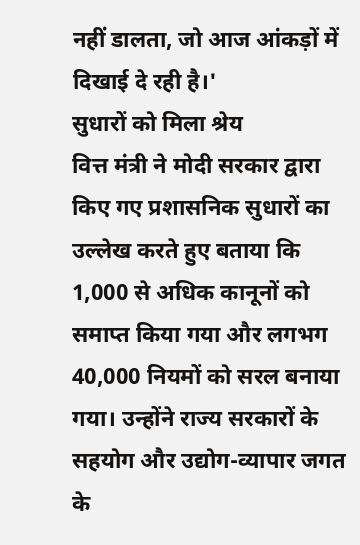नहीं डालता, जो आज आंकड़ों में दिखाई दे रही है।'
सुधारों को मिला श्रेय
वित्त मंत्री ने मोदी सरकार द्वारा किए गए प्रशासनिक सुधारों का उल्लेख करते हुए बताया कि 1,000 से अधिक कानूनों को समाप्त किया गया और लगभग 40,000 नियमों को सरल बनाया गया। उन्होंने राज्य सरकारों के सहयोग और उद्योग-व्यापार जगत के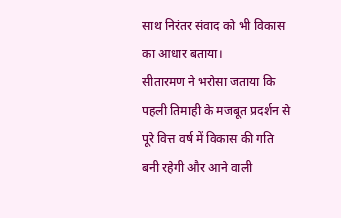साथ निरंतर संवाद को भी विकास का आधार बताया।
सीतारमण ने भरोसा जताया कि पहली तिमाही के मजबूत प्रदर्शन से पूरे वित्त वर्ष में विकास की गति बनी रहेगी और आने वाली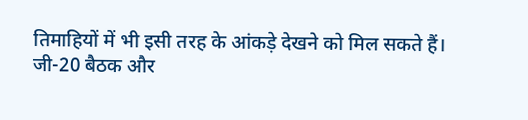तिमाहियों में भी इसी तरह के आंकड़े देखने को मिल सकते हैं।
जी-20 बैठक और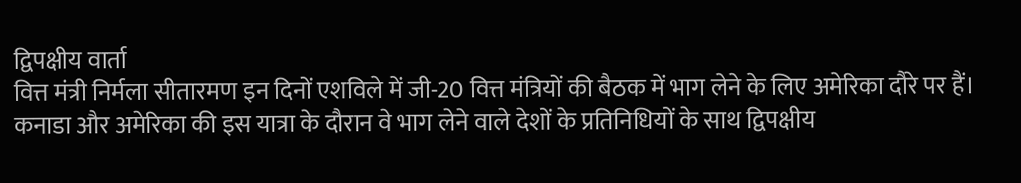द्विपक्षीय वार्ता
वित्त मंत्री निर्मला सीतारमण इन दिनों एशविले में जी-20 वित्त मंत्रियों की बैठक में भाग लेने के लिए अमेरिका दौरे पर हैं। कनाडा और अमेरिका की इस यात्रा के दौरान वे भाग लेने वाले देशों के प्रतिनिधियों के साथ द्विपक्षीय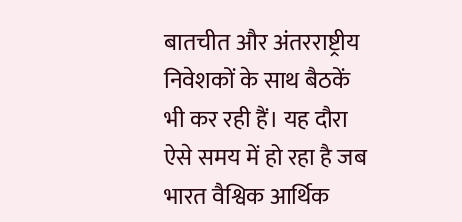बातचीत और अंतरराष्ट्रीय निवेशकों के साथ बैठकें भी कर रही हैं। यह दौरा ऐसे समय में हो रहा है जब भारत वैश्विक आर्थिक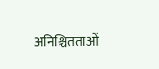अनिश्चितताओं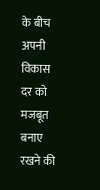के बीच अपनी विकास दर को मजबूत बनाए रखने की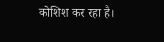कोशिश कर रहा है।